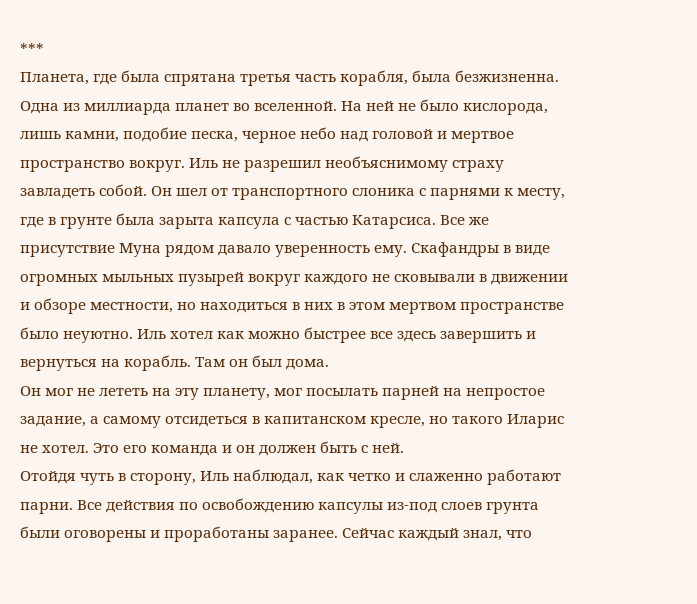***
Планета, где была спрятана третья часть корабля, была безжизненна. Одна из миллиарда планет во вселенной. На ней не было кислорода, лишь камни, подобие песка, черное небо над головой и мертвое пространство вокруг. Иль не разрешил необъяснимому страху завладеть собой. Он шел от транспортного слоника с парнями к месту, где в грунте была зарыта капсула с частью Катарсиса. Все же присутствие Муна рядом давало уверенность ему. Скафандры в виде огромных мыльных пузырей вокруг каждого не сковывали в движении и обзоре местности, но находиться в них в этом мертвом пространстве было неуютно. Иль хотел как можно быстрее все здесь завершить и вернуться на корабль. Там он был дома.
Он мог не лететь на эту планету, мог посылать парней на непростое задание, а самому отсидеться в капитанском кресле, но такого Иларис не хотел. Это его команда и он должен быть с ней.
Отойдя чуть в сторону, Иль наблюдал, как четко и слаженно работают парни. Все действия по освобождению капсулы из-под слоев грунта были оговорены и проработаны заранее. Сейчас каждый знал, что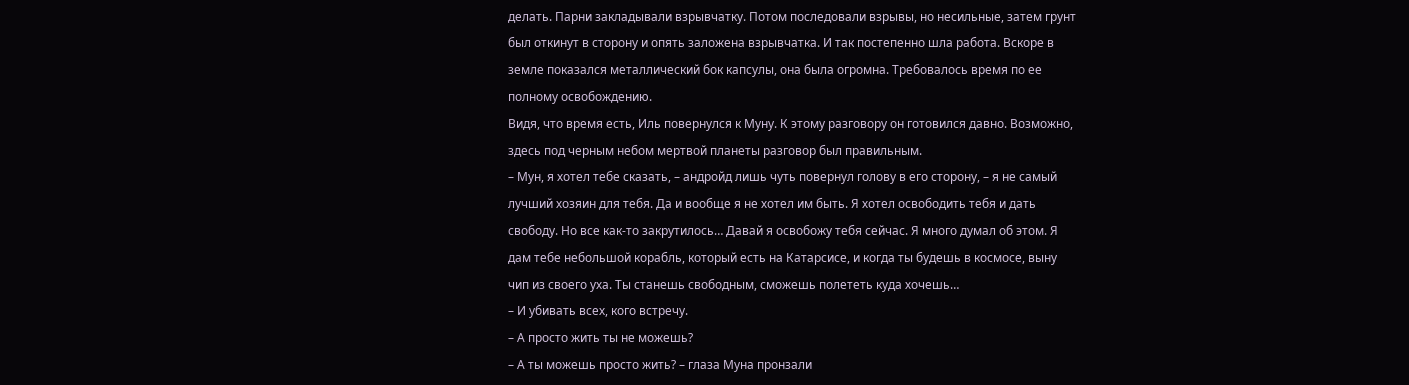делать. Парни закладывали взрывчатку. Потом последовали взрывы, но несильные, затем грунт был откинут в сторону и опять заложена взрывчатка. И так постепенно шла работа. Вскоре в земле показался металлический бок капсулы, она была огромна. Требовалось время по ее полному освобождению.
Видя, что время есть, Иль повернулся к Муну. К этому разговору он готовился давно. Возможно, здесь под черным небом мертвой планеты разговор был правильным.
– Мун, я хотел тебе сказать, – андройд лишь чуть повернул голову в его сторону, – я не самый лучший хозяин для тебя. Да и вообще я не хотел им быть. Я хотел освободить тебя и дать свободу. Но все как-то закрутилось… Давай я освобожу тебя сейчас. Я много думал об этом. Я дам тебе небольшой корабль, который есть на Катарсисе, и когда ты будешь в космосе, выну чип из своего уха. Ты станешь свободным, сможешь полететь куда хочешь…
– И убивать всех, кого встречу.
– А просто жить ты не можешь?
– А ты можешь просто жить? – глаза Муна пронзали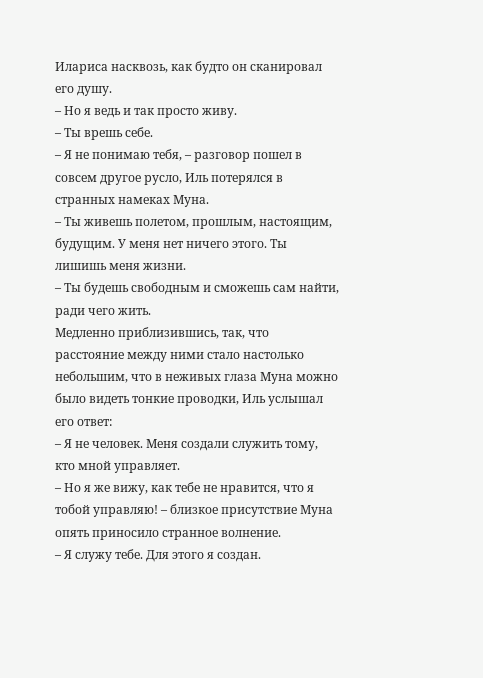Илариса насквозь, как будто он сканировал его душу.
– Но я ведь и так просто живу.
– Ты врешь себе.
– Я не понимаю тебя, – разговор пошел в совсем другое русло, Иль потерялся в странных намеках Муна.
– Ты живешь полетом, прошлым, настоящим, будущим. У меня нет ничего этого. Ты лишишь меня жизни.
– Ты будешь свободным и сможешь сам найти, ради чего жить.
Медленно приблизившись, так, что расстояние между ними стало настолько небольшим, что в неживых глаза Муна можно было видеть тонкие проводки, Иль услышал его ответ:
– Я не человек. Меня создали служить тому, кто мной управляет.
– Но я же вижу, как тебе не нравится, что я тобой управляю! – близкое присутствие Муна опять приносило странное волнение.
– Я служу тебе. Для этого я создан.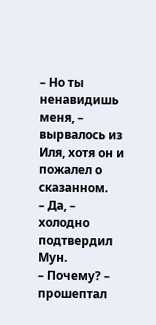– Но ты ненавидишь меня, – вырвалось из Иля, хотя он и пожалел о сказанном.
– Да, – холодно подтвердил Мун.
– Почему? – прошептал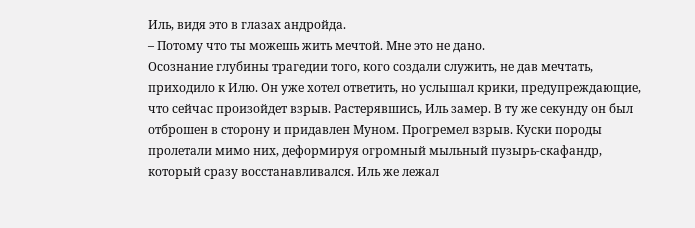Иль, видя это в глазах андройда.
– Потому что ты можешь жить мечтой. Мне это не дано.
Осознание глубины трагедии того, кого создали служить, не дав мечтать, приходило к Илю. Он уже хотел ответить, но услышал крики, предупреждающие, что сейчас произойдет взрыв. Растерявшись, Иль замер. В ту же секунду он был отброшен в сторону и придавлен Муном. Прогремел взрыв. Куски породы пролетали мимо них, деформируя огромный мыльный пузырь-скафандр, который сразу восстанавливался. Иль же лежал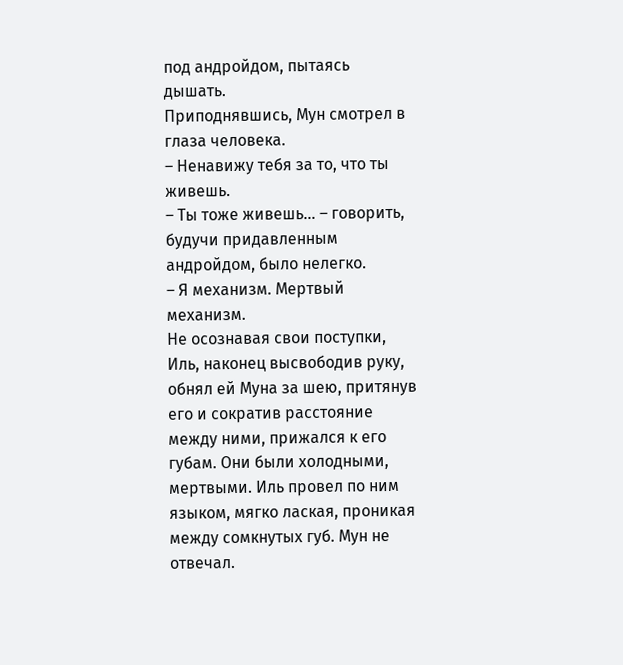под андройдом, пытаясь дышать.
Приподнявшись, Мун смотрел в глаза человека.
– Ненавижу тебя за то, что ты живешь.
– Ты тоже живешь… – говорить, будучи придавленным андройдом, было нелегко.
– Я механизм. Мертвый механизм.
Не осознавая свои поступки, Иль, наконец высвободив руку, обнял ей Муна за шею, притянув его и сократив расстояние между ними, прижался к его губам. Они были холодными, мертвыми. Иль провел по ним языком, мягко лаская, проникая между сомкнутых губ. Мун не отвечал.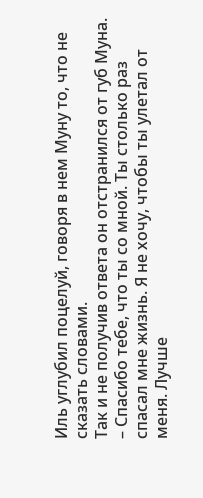Иль углубил поцелуй, говоря в нем Муну то, что не сказать словами.
Так и не получив ответа он отстранился от губ Муна.
– Спасибо тебе, что ты со мной. Ты столько раз спасал мне жизнь. Я не хочу, чтобы ты улетал от меня. Лучше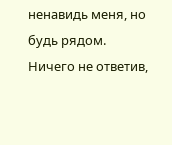ненавидь меня, но будь рядом.
Ничего не ответив,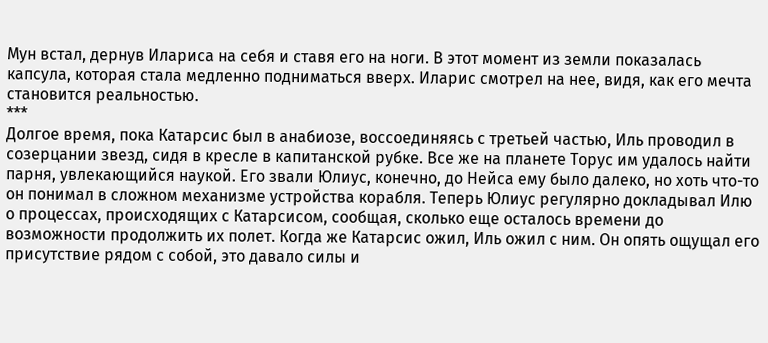Мун встал, дернув Илариса на себя и ставя его на ноги. В этот момент из земли показалась капсула, которая стала медленно подниматься вверх. Иларис смотрел на нее, видя, как его мечта становится реальностью.
***
Долгое время, пока Катарсис был в анабиозе, воссоединяясь с третьей частью, Иль проводил в созерцании звезд, сидя в кресле в капитанской рубке. Все же на планете Торус им удалось найти парня, увлекающийся наукой. Его звали Юлиус, конечно, до Нейса ему было далеко, но хоть что-то он понимал в сложном механизме устройства корабля. Теперь Юлиус регулярно докладывал Илю о процессах, происходящих с Катарсисом, сообщая, сколько еще осталось времени до возможности продолжить их полет. Когда же Катарсис ожил, Иль ожил с ним. Он опять ощущал его присутствие рядом с собой, это давало силы и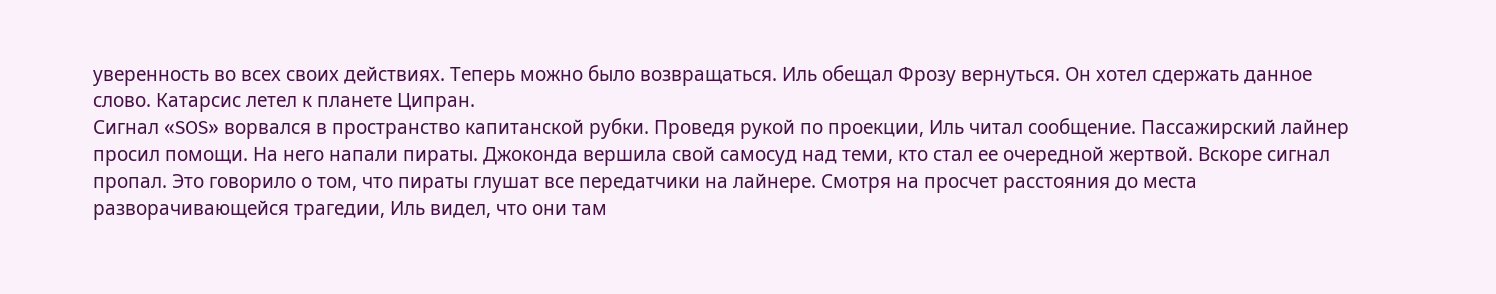уверенность во всех своих действиях. Теперь можно было возвращаться. Иль обещал Фрозу вернуться. Он хотел сдержать данное слово. Катарсис летел к планете Ципран.
Сигнал «SOS» ворвался в пространство капитанской рубки. Проведя рукой по проекции, Иль читал сообщение. Пассажирский лайнер просил помощи. На него напали пираты. Джоконда вершила свой самосуд над теми, кто стал ее очередной жертвой. Вскоре сигнал пропал. Это говорило о том, что пираты глушат все передатчики на лайнере. Смотря на просчет расстояния до места разворачивающейся трагедии, Иль видел, что они там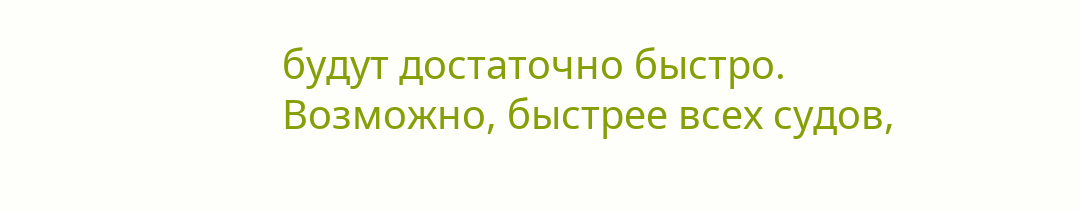будут достаточно быстро. Возможно, быстрее всех судов,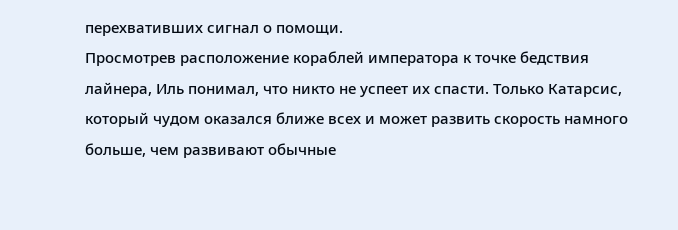перехвативших сигнал о помощи.
Просмотрев расположение кораблей императора к точке бедствия лайнера, Иль понимал, что никто не успеет их спасти. Только Катарсис, который чудом оказался ближе всех и может развить скорость намного больше, чем развивают обычные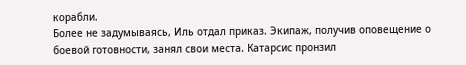корабли.
Более не задумываясь, Иль отдал приказ. Экипаж, получив оповещение о боевой готовности, занял свои места. Катарсис пронзил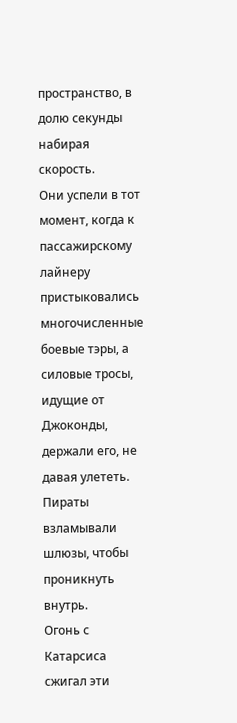пространство, в долю секунды набирая скорость.
Они успели в тот момент, когда к пассажирскому лайнеру пристыковались многочисленные боевые тэры, а силовые тросы, идущие от Джоконды, держали его, не давая улететь. Пираты взламывали шлюзы, чтобы проникнуть внутрь.
Огонь с Катарсиса сжигал эти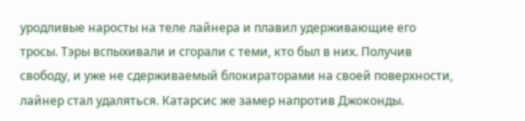уродливые наросты на теле лайнера и плавил удерживающие его тросы. Тэры вспыхивали и сгорали с теми, кто был в них. Получив свободу, и уже не сдерживаемый блокираторами на своей поверхности, лайнер стал удаляться. Катарсис же замер напротив Джоконды.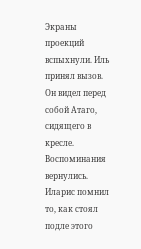Экраны проекций вспыхнули. Иль принял вызов. Он видел перед собой Атаго, сидящего в кресле. Воспоминания вернулись. Иларис помнил то, как стоял подле этого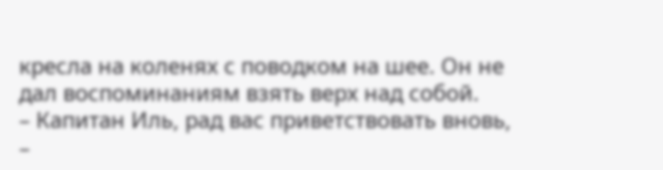кресла на коленях с поводком на шее. Он не дал воспоминаниям взять верх над собой.
– Капитан Иль, рад вас приветствовать вновь, –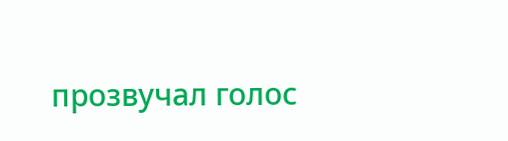прозвучал голос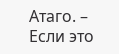Атаго. – Если это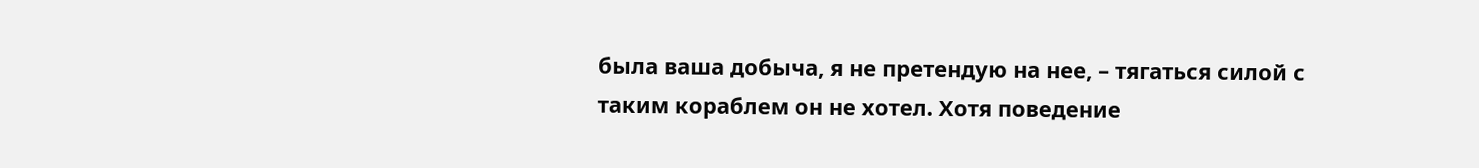была ваша добыча, я не претендую на нее, – тягаться силой с таким кораблем он не хотел. Хотя поведение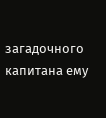загадочного капитана ему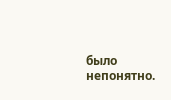было непонятно.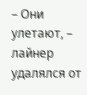– Они улетают, – лайнер удалялся от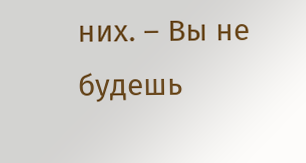них. – Вы не будешь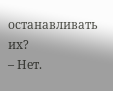останавливать их?
– Нет.